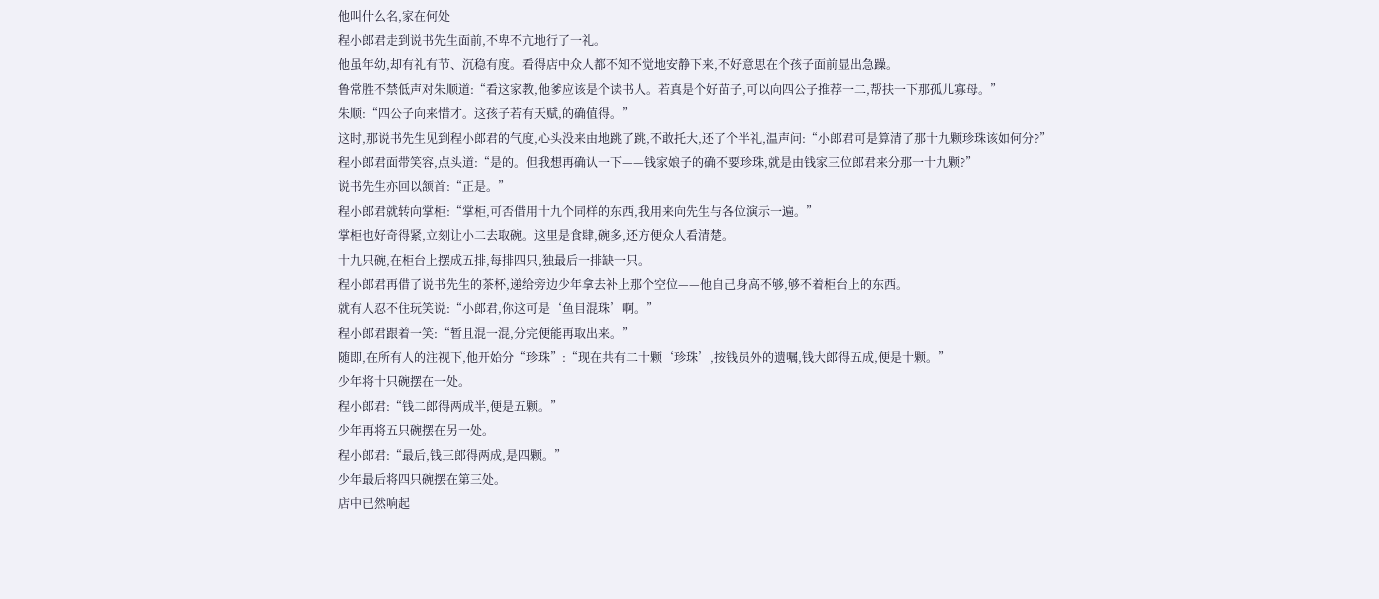他叫什么名,家在何处
程小郎君走到说书先生面前,不卑不亢地行了一礼。
他虽年幼,却有礼有节、沉稳有度。看得店中众人都不知不觉地安静下来,不好意思在个孩子面前显出急躁。
鲁常胜不禁低声对朱顺道:“看这家教,他爹应该是个读书人。若真是个好苗子,可以向四公子推荐一二,帮扶一下那孤儿寡母。”
朱顺:“四公子向来惜才。这孩子若有天赋,的确值得。”
这时,那说书先生见到程小郎君的气度,心头没来由地跳了跳,不敢托大,还了个半礼,温声问:“小郎君可是算清了那十九颗珍珠该如何分?”
程小郎君面带笑容,点头道:“是的。但我想再确认一下——钱家娘子的确不要珍珠,就是由钱家三位郎君来分那一十九颗?”
说书先生亦回以颔首:“正是。”
程小郎君就转向掌柜:“掌柜,可否借用十九个同样的东西,我用来向先生与各位演示一遍。”
掌柜也好奇得紧,立刻让小二去取碗。这里是食肆,碗多,还方便众人看清楚。
十九只碗,在柜台上摆成五排,每排四只,独最后一排缺一只。
程小郎君再借了说书先生的茶杯,递给旁边少年拿去补上那个空位——他自己身高不够,够不着柜台上的东西。
就有人忍不住玩笑说:“小郎君,你这可是‘鱼目混珠’啊。”
程小郎君跟着一笑:“暂且混一混,分完便能再取出来。”
随即,在所有人的注视下,他开始分“珍珠”:“现在共有二十颗‘珍珠’,按钱员外的遗嘱,钱大郎得五成,便是十颗。”
少年将十只碗摆在一处。
程小郎君:“钱二郎得两成半,便是五颗。”
少年再将五只碗摆在另一处。
程小郎君:“最后,钱三郎得两成,是四颗。”
少年最后将四只碗摆在第三处。
店中已然响起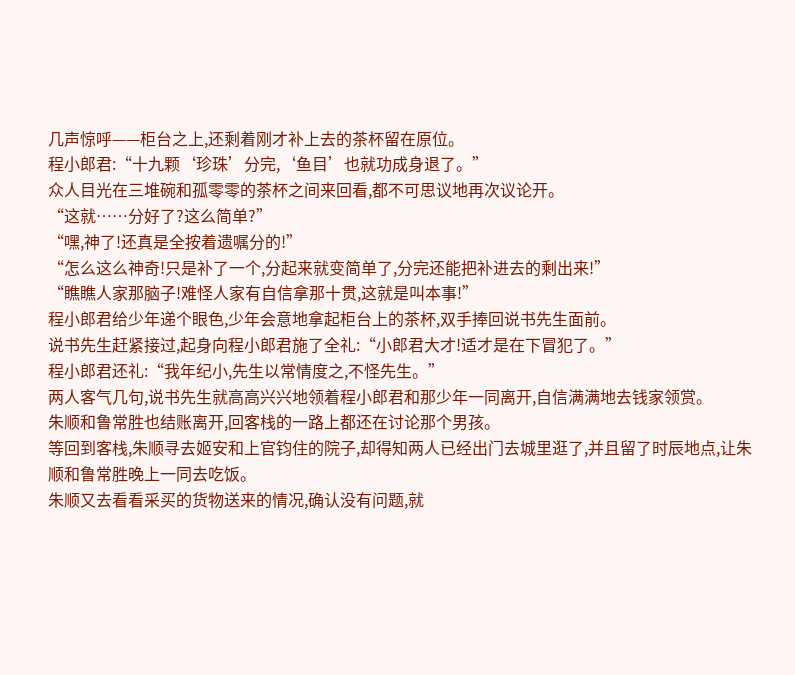几声惊呼——柜台之上,还剩着刚才补上去的茶杯留在原位。
程小郎君:“十九颗‘珍珠’分完,‘鱼目’也就功成身退了。”
众人目光在三堆碗和孤零零的茶杯之间来回看,都不可思议地再次议论开。
“这就……分好了?这么简单?”
“嘿,神了!还真是全按着遗嘱分的!”
“怎么这么神奇!只是补了一个,分起来就变简单了,分完还能把补进去的剩出来!”
“瞧瞧人家那脑子!难怪人家有自信拿那十贯,这就是叫本事!”
程小郎君给少年递个眼色,少年会意地拿起柜台上的茶杯,双手捧回说书先生面前。
说书先生赶紧接过,起身向程小郎君施了全礼:“小郎君大才!适才是在下冒犯了。”
程小郎君还礼:“我年纪小,先生以常情度之,不怪先生。”
两人客气几句,说书先生就高高兴兴地领着程小郎君和那少年一同离开,自信满满地去钱家领赏。
朱顺和鲁常胜也结账离开,回客栈的一路上都还在讨论那个男孩。
等回到客栈,朱顺寻去姬安和上官钧住的院子,却得知两人已经出门去城里逛了,并且留了时辰地点,让朱顺和鲁常胜晚上一同去吃饭。
朱顺又去看看采买的货物送来的情况,确认没有问题,就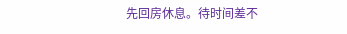先回房休息。待时间差不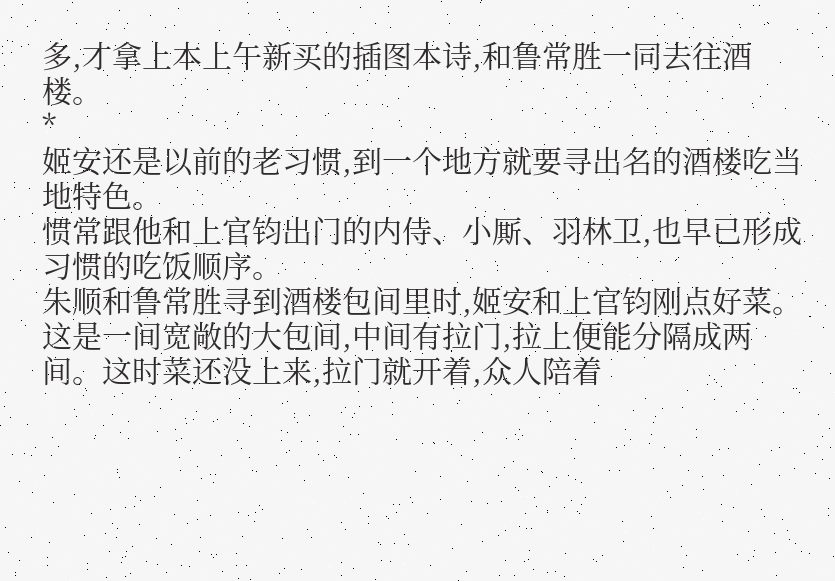多,才拿上本上午新买的插图本诗,和鲁常胜一同去往酒楼。
*
姬安还是以前的老习惯,到一个地方就要寻出名的酒楼吃当地特色。
惯常跟他和上官钧出门的内侍、小厮、羽林卫,也早已形成习惯的吃饭顺序。
朱顺和鲁常胜寻到酒楼包间里时,姬安和上官钧刚点好菜。
这是一间宽敞的大包间,中间有拉门,拉上便能分隔成两间。这时菜还没上来,拉门就开着,众人陪着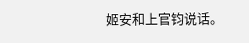姬安和上官钧说话。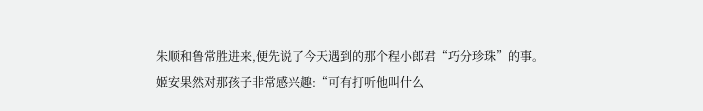朱顺和鲁常胜进来,便先说了今天遇到的那个程小郎君“巧分珍珠”的事。
姬安果然对那孩子非常感兴趣:“可有打听他叫什么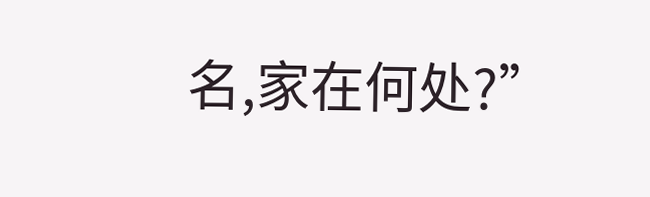名,家在何处?”